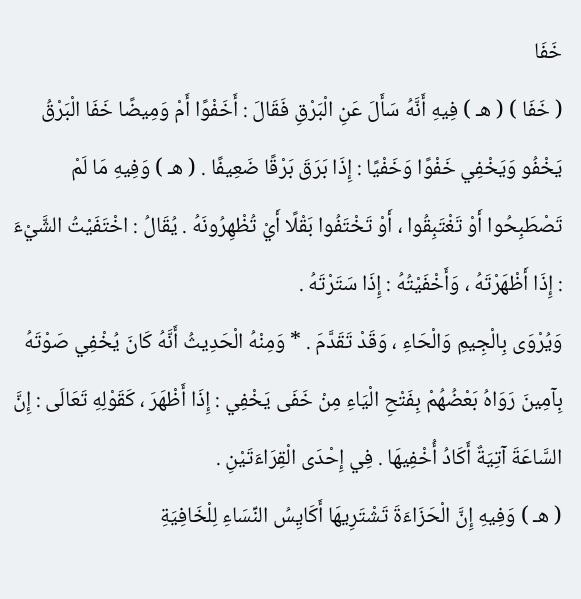خَفَا
( خَفَا ) ( هـ ) فِيهِ أَنَّهُ سَأَلَ عَنِ الْبَرْقِ فَقَالَ : أَخَفْوًا أَمْ وَمِيضًا خَفَا الْبَرْقُ يَخْفُو وَيَخْفِي خَفْوًا وَخَفْيًا : إِذَا بَرَقَ بَرْقًا ضَعِيفًا . ( هـ ) وَفِيهِ مَا لَمْ تَصْطَبِحُوا أَوْ تَغْتَبِقُوا ، أَوْ تَخْتَفُوا بَقْلًا أَيْ تُظْهِرُونَهُ . يُقَالُ : اخْتَفَيْتُ الشَّيْءَ : إِذَا أَظْهَرْتَهُ ، وَأَخْفَيْتُهُ : إِذَا سَتَرْتَهُ .
وَيُرْوَى بِالْجِيمِ وَالْحَاءِ ، وَقَدْ تَقَدَّمَ . * وَمِنْهُ الْحَدِيثُ أَنَّهُ كَانَ يُخْفِي صَوْتَهُ بِآمِينَ رَوَاهُ بَعْضُهُمْ بِفَتْحِ الْيَاءِ مِنْ خَفَى يَخْفِي : إِذَا أَظْهَرَ ، كَقَوْلِهِ تَعَالَى : إِنَّ السَّاعَةَ آتِيَةٌ أَكَادُ أُخْفِيهَا . فِي إِحْدَى الْقِرَاءَتَيْنِ .
( هـ ) وَفِيهِ إِنَّ الْحَزَاءَةَ تَشْتَرِيهَا أَكَايِسُ النِّسَاءِ لِلْخَافِيَةِ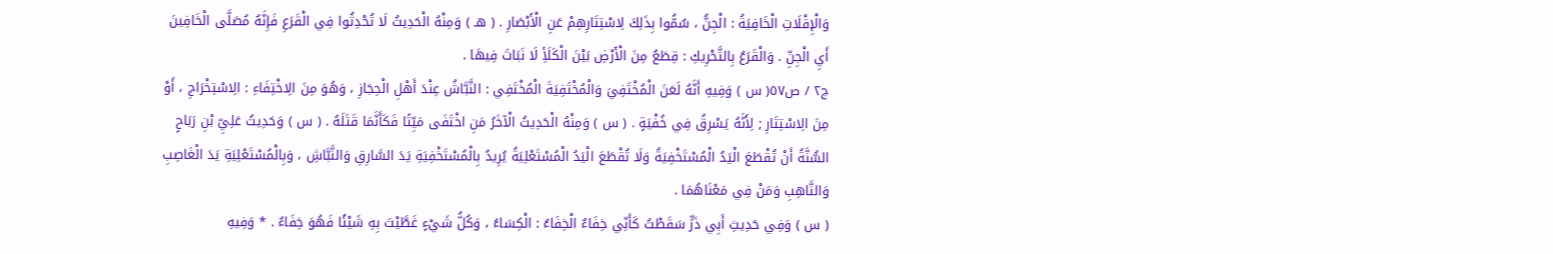وَالْإِقْلَاتِ الْخَافِيَةُ : الْجِنُّ ، سُمُّوا بِذَلِكَ لِاسْتِتَارِهِمْ عَنِ الْأَبْصَارِ . ( هـ ) وَمِنْهُ الْحَدِيثُ لَا تُحْدِثُوا فِي الْقَرَعِ فَإِنَّهُ مُصَلَّى الْخَافِينَ أَيِ الْجِنِّ . وَالْقَرَعُ بِالتَّحْرِيكِ : قِطَعٌ مِنَ الْأَرْضِ بَيْنَ الْكَلَأِ لَا نَبَاتَ فِيهَا .
ج٢ / ص٥٧( س ) وَفِيهِ أَنَّهُ لَعَنَ الْمُخْتَفِيَ وَالْمُخْتَفِيَةَ الْمُخْتَفِي : النَّبَّاشُ عِنْدَ أَهْلِ الْحِجَازِ ، وَهُوَ مِنَ الِاخْتِفَاءِ : الِاسْتِخْرَاجِ ، أَوْ مِنَ الِاسْتِتَارِ ; لِأَنَّهُ يَسْرِقُ فِي خُفْيَةٍ . ( س ) وَمِنْهُ الْحَدِيثُ الْآخَرُ مَنِ اخْتَفَى مَيِّتًا فَكَأَنَّمَا قَتَلَهُ . ( س ) وَحَدِيثُ عَلِيِّ بْنِ رَبَاحٍ السُّنَّةُ أَنْ تُقْطَعَ الْيَدُ الْمُسْتَخْفِيَةُ وَلَا تُقْطَعَ الْيَدُ الْمُسْتَعْلِيَةُ يُرِيدُ بِالْمُسْتَخْفِيَةِ يَدَ السَّارِقِ وَالنَّبَّاشِ ، وَبِالْمُسْتَعْلِيَةِ يَدَ الْغَاصِبِ وَالنَّاهِبِ وَمَنْ فِي مَعْنَاهُمَا .
( س ) وَفِي حَدِيثِ أَبِي ذَرٍّ سَقَطْتُ كَأَنِّي خِفَاءٌ الْخِفَاءُ : الْكِسَاءُ ، وَكُلُّ شَيْءٍ غَطَّيْتَ بِهِ شَيْئًا فَهُوَ خِفَاءٌ . * وَفِيهِ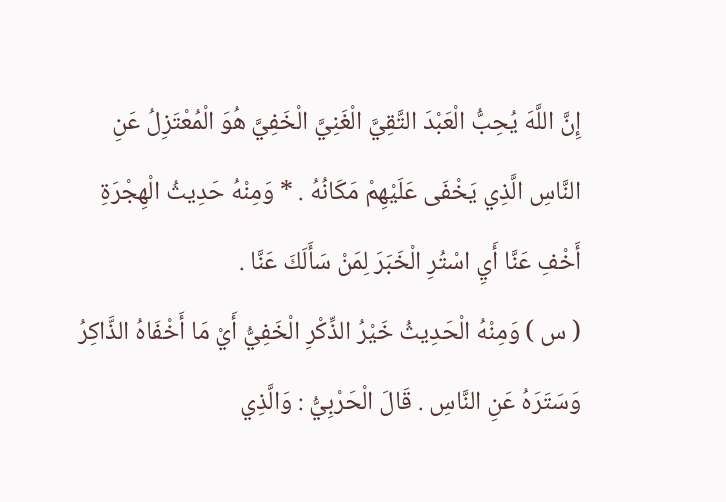إِنَّ اللَّهَ يُحِبُّ الْعَبْدَ التَّقِيَّ الْغَنِيَّ الْخَفِيَّ هُوَ الْمُعْتَزِلُ عَنِ النَّاسِ الَّذِي يَخْفَى عَلَيْهِمْ مَكَانُهُ . * وَمِنْهُ حَدِيثُ الْهِجْرَةِ أَخْفِ عَنَّا أَيِ اسْتُرِ الْخَبَرَ لِمَنْ سَأَلَكَ عَنَّا .
( س ) وَمِنْهُ الْحَدِيثُ خَيْرُ الذِّكْرِ الْخَفِيُّ أَيْ مَا أَخْفَاهُ الذَّاكِرُ وَسَتَرَهُ عَنِ النَّاسِ . قَالَ الْحَرْبِيُّ : وَالَّذِي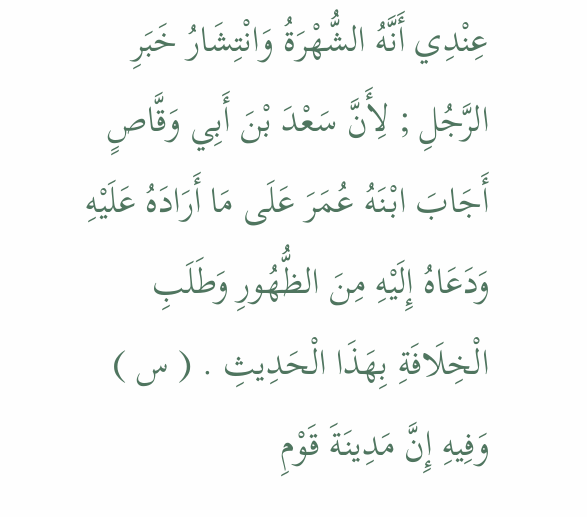عِنْدِي أَنَّهُ الشُّهْرَةُ وَانْتِشَارُ خَبَرِ الرَّجُلِ ; لِأَنَّ سَعْدَ بْنَ أَبِي وَقَّاصٍ أَجَابَ ابْنَهُ عُمَرَ عَلَى مَا أَرَادَهُ عَلَيْهِ وَدَعَاهُ إِلَيْهِ مِنَ الظُّهُورِ وَطَلَبِ الْخِلَافَةِ بِهَذَا الْحَدِيثِ . ( س ) وَفِيهِ إِنَّ مَدِينَةَ قَوْمِ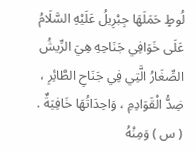لُوطٍ حَمَلَهَا جِبْرِيلُ عَلَيْهِ السَّلَامُ عَلَى خَوَافِي جَنَاحِهِ هِيَ الرِّيشُ الصِّغَارُ الَّتِي فِي جَنَاحِ الطَّائِرِ ، ضِدُّ الْقَوَادِمِ ، وَاحِدَاتُهَا خَافِيَةٌ .
( س ) وَمِنْهُ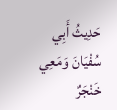حَدِيثُ أَبِي سُفْيَانَ وَمَعِي خَنْجَرٌ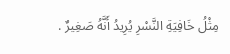مِثْلُ خَافِيَةِ النَّسْرِ يُرِيدُ أَنَّهُ صَغِيرٌ .